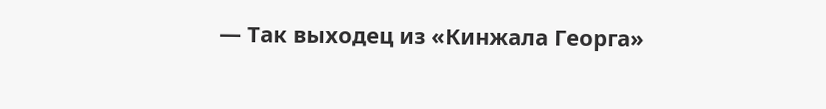— Так выходец из «Кинжала Георга»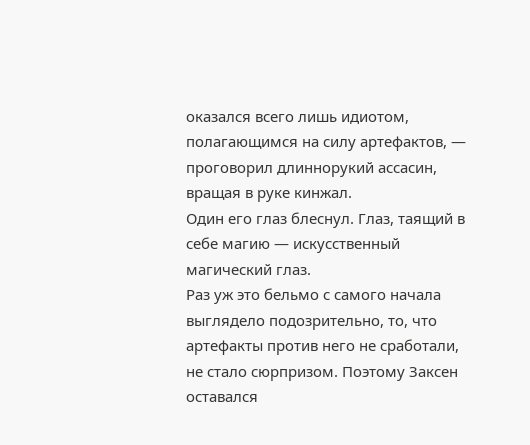оказался всего лишь идиотом, полагающимся на силу артефактов, — проговорил длиннорукий ассасин, вращая в руке кинжал.
Один его глаз блеснул. Глаз, таящий в себе магию — искусственный магический глаз.
Раз уж это бельмо с самого начала выглядело подозрительно, то, что артефакты против него не сработали, не стало сюрпризом. Поэтому Заксен оставался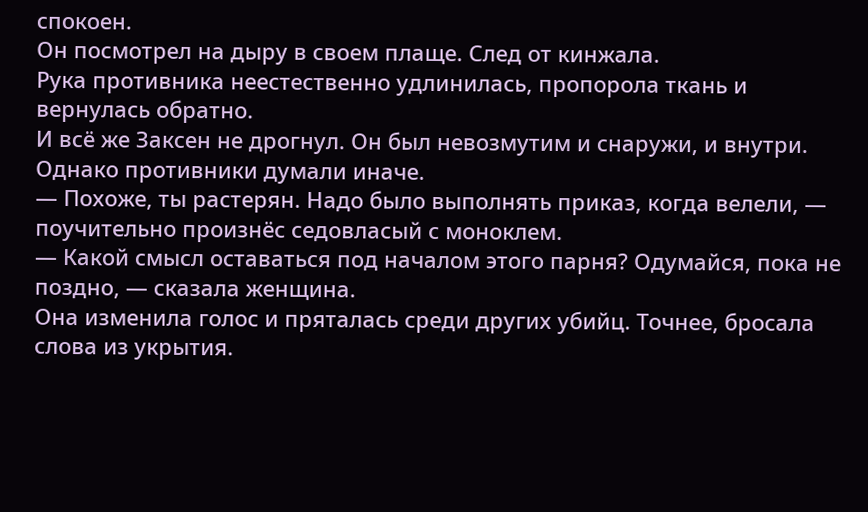спокоен.
Он посмотрел на дыру в своем плаще. След от кинжала.
Рука противника неестественно удлинилась, пропорола ткань и вернулась обратно.
И всё же Заксен не дрогнул. Он был невозмутим и снаружи, и внутри.
Однако противники думали иначе.
— Похоже, ты растерян. Надо было выполнять приказ, когда велели, — поучительно произнёс седовласый с моноклем.
— Какой смысл оставаться под началом этого парня? Одумайся, пока не поздно, — сказала женщина.
Она изменила голос и пряталась среди других убийц. Точнее, бросала слова из укрытия.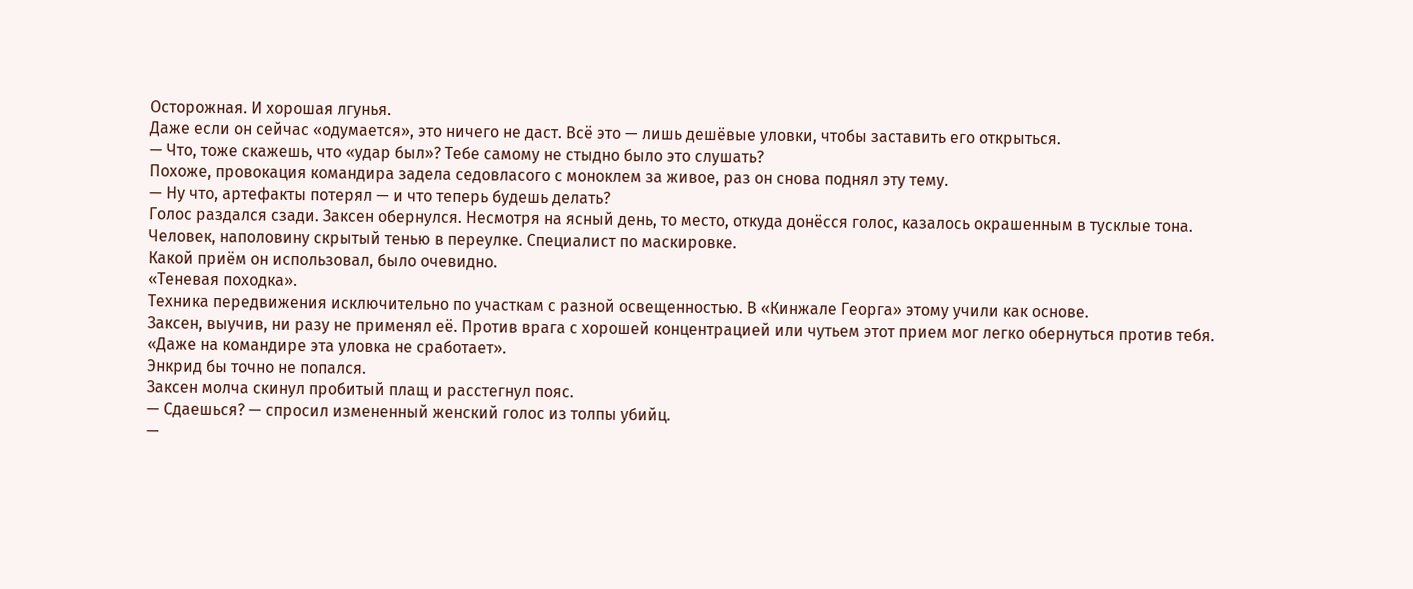Осторожная. И хорошая лгунья.
Даже если он сейчас «одумается», это ничего не даст. Всё это — лишь дешёвые уловки, чтобы заставить его открыться.
— Что, тоже скажешь, что «удар был»? Тебе самому не стыдно было это слушать?
Похоже, провокация командира задела седовласого с моноклем за живое, раз он снова поднял эту тему.
— Ну что, артефакты потерял — и что теперь будешь делать?
Голос раздался сзади. Заксен обернулся. Несмотря на ясный день, то место, откуда донёсся голос, казалось окрашенным в тусклые тона. Человек, наполовину скрытый тенью в переулке. Специалист по маскировке.
Какой приём он использовал, было очевидно.
«Теневая походка».
Техника передвижения исключительно по участкам с разной освещенностью. В «Кинжале Георга» этому учили как основе.
Заксен, выучив, ни разу не применял её. Против врага с хорошей концентрацией или чутьем этот прием мог легко обернуться против тебя.
«Даже на командире эта уловка не сработает».
Энкрид бы точно не попался.
Заксен молча скинул пробитый плащ и расстегнул пояс.
— Сдаешься? — спросил измененный женский голос из толпы убийц.
—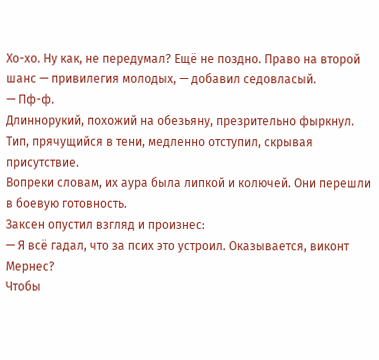Хо-хо. Ну как, не передумал? Ещё не поздно. Право на второй шанс — привилегия молодых, — добавил седовласый.
— Пф-ф.
Длиннорукий, похожий на обезьяну, презрительно фыркнул.
Тип, прячущийся в тени, медленно отступил, скрывая присутствие.
Вопреки словам, их аура была липкой и колючей. Они перешли в боевую готовность.
Заксен опустил взгляд и произнес:
— Я всё гадал, что за псих это устроил. Оказывается, виконт Мернес?
Чтобы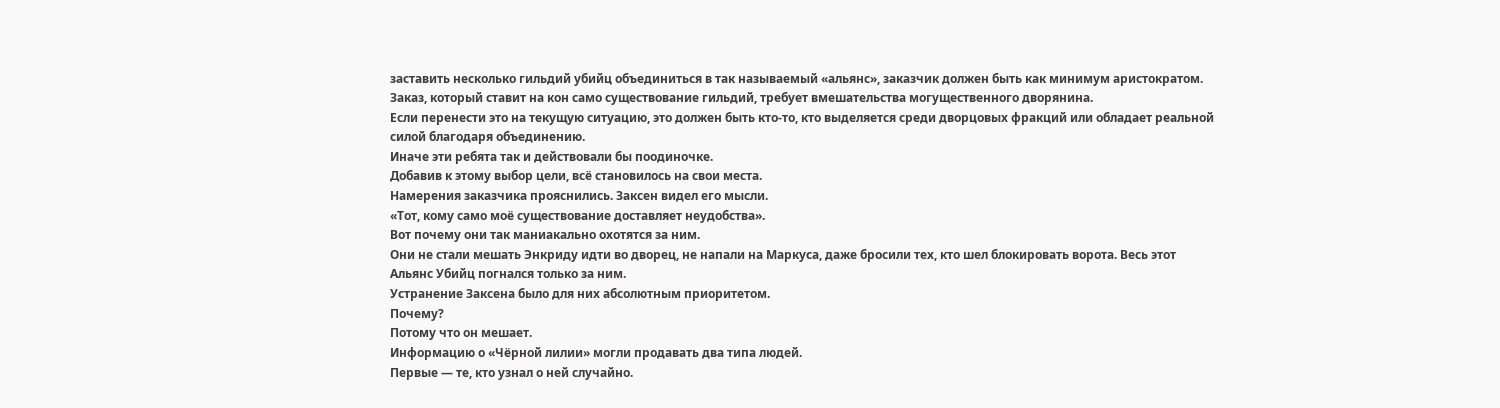заставить несколько гильдий убийц объединиться в так называемый «альянс», заказчик должен быть как минимум аристократом.
Заказ, который ставит на кон само существование гильдий, требует вмешательства могущественного дворянина.
Если перенести это на текущую ситуацию, это должен быть кто-то, кто выделяется среди дворцовых фракций или обладает реальной силой благодаря объединению.
Иначе эти ребята так и действовали бы поодиночке.
Добавив к этому выбор цели, всё становилось на свои места.
Намерения заказчика прояснились. Заксен видел его мысли.
«Тот, кому само моё существование доставляет неудобства».
Вот почему они так маниакально охотятся за ним.
Они не стали мешать Энкриду идти во дворец, не напали на Маркуса, даже бросили тех, кто шел блокировать ворота. Весь этот Альянс Убийц погнался только за ним.
Устранение Заксена было для них абсолютным приоритетом.
Почему?
Потому что он мешает.
Информацию о «Чёрной лилии» могли продавать два типа людей.
Первые — те, кто узнал о ней случайно.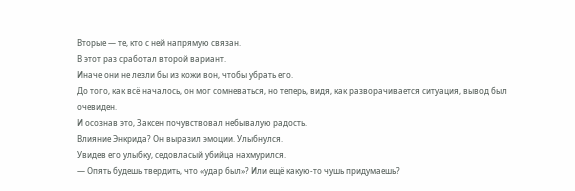Вторые — те, кто с ней напрямую связан.
В этот раз сработал второй вариант.
Иначе они не лезли бы из кожи вон, чтобы убрать его.
До того, как всё началось, он мог сомневаться, но теперь, видя, как разворачивается ситуация, вывод был очевиден.
И осознав это, Заксен почувствовал небывалую радость.
Влияние Энкрида? Он выразил эмоции. Улыбнулся.
Увидев его улыбку, седовласый убийца нахмурился.
— Опять будешь твердить, что «удар был»? Или ещё какую-то чушь придумаешь?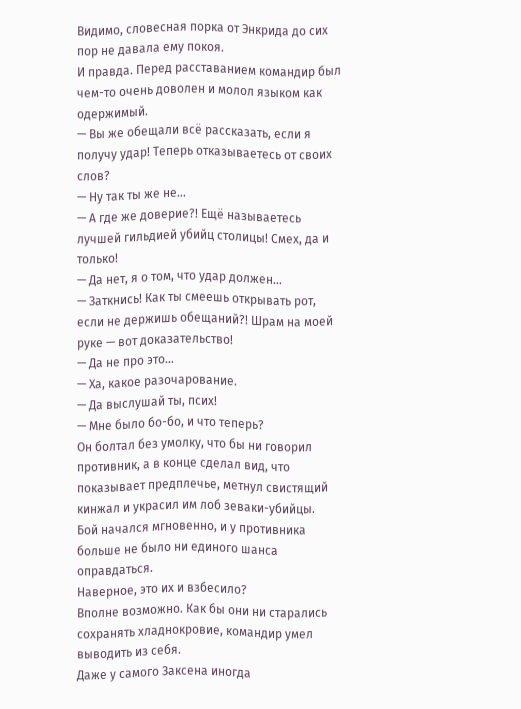Видимо, словесная порка от Энкрида до сих пор не давала ему покоя.
И правда. Перед расставанием командир был чем-то очень доволен и молол языком как одержимый.
— Вы же обещали всё рассказать, если я получу удар! Теперь отказываетесь от своих слов?
— Ну так ты же не…
— А где же доверие?! Ещё называетесь лучшей гильдией убийц столицы! Смех, да и только!
— Да нет, я о том, что удар должен…
— Заткнись! Как ты смеешь открывать рот, если не держишь обещаний?! Шрам на моей руке — вот доказательство!
— Да не про это…
— Ха, какое разочарование.
— Да выслушай ты, псих!
— Мне было бо-бо, и что теперь?
Он болтал без умолку, что бы ни говорил противник, а в конце сделал вид, что показывает предплечье, метнул свистящий кинжал и украсил им лоб зеваки-убийцы.
Бой начался мгновенно, и у противника больше не было ни единого шанса оправдаться.
Наверное, это их и взбесило?
Вполне возможно. Как бы они ни старались сохранять хладнокровие, командир умел выводить из себя.
Даже у самого Заксена иногда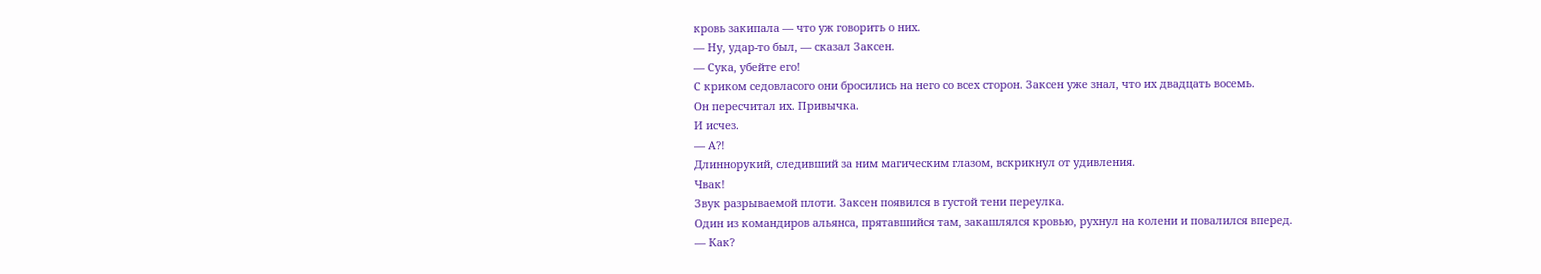кровь закипала — что уж говорить о них.
— Ну, удар-то был, — сказал Заксен.
— Сука, убейте его!
С криком седовласого они бросились на него со всех сторон. Заксен уже знал, что их двадцать восемь.
Он пересчитал их. Привычка.
И исчез.
— А?!
Длиннорукий, следивший за ним магическим глазом, вскрикнул от удивления.
Чвак!
Звук разрываемой плоти. Заксен появился в густой тени переулка.
Один из командиров альянса, прятавшийся там, закашлялся кровью, рухнул на колени и повалился вперед.
— Как?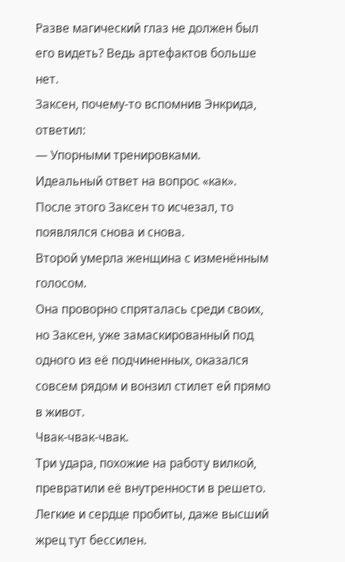Разве магический глаз не должен был его видеть? Ведь артефактов больше нет.
Заксен, почему-то вспомнив Энкрида, ответил:
— Упорными тренировками.
Идеальный ответ на вопрос «как».
После этого Заксен то исчезал, то появлялся снова и снова.
Второй умерла женщина с изменённым голосом.
Она проворно спряталась среди своих, но Заксен, уже замаскированный под одного из её подчиненных, оказался совсем рядом и вонзил стилет ей прямо в живот.
Чвак-чвак-чвак.
Три удара, похожие на работу вилкой, превратили её внутренности в решето.
Легкие и сердце пробиты, даже высший жрец тут бессилен.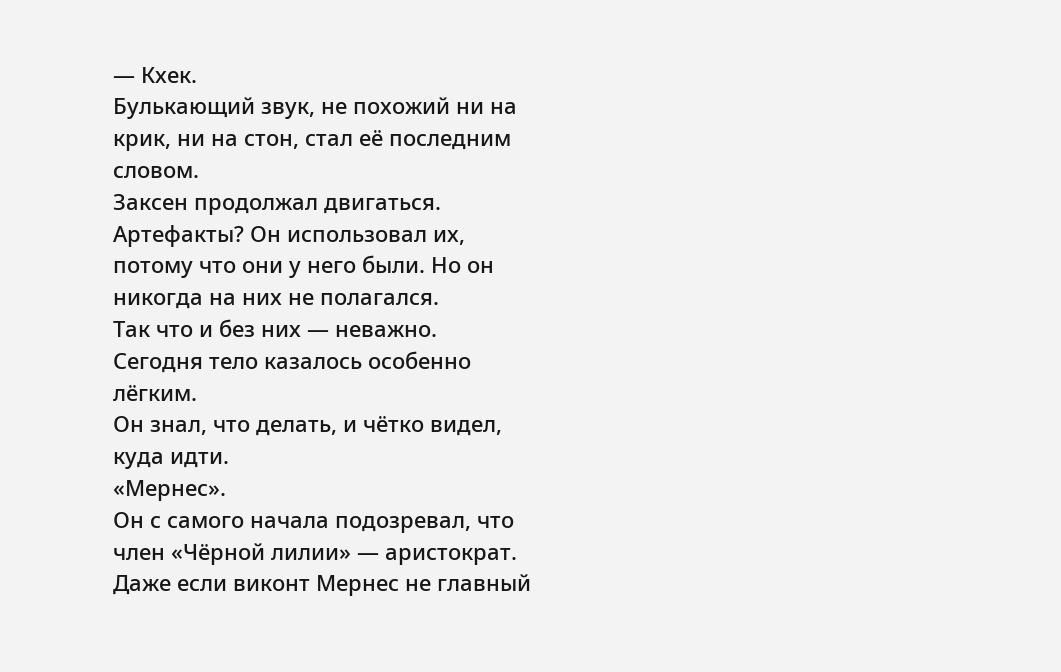— Кхек.
Булькающий звук, не похожий ни на крик, ни на стон, стал её последним словом.
Заксен продолжал двигаться.
Артефакты? Он использовал их, потому что они у него были. Но он никогда на них не полагался.
Так что и без них — неважно.
Сегодня тело казалось особенно лёгким.
Он знал, что делать, и чётко видел, куда идти.
«Мернес».
Он с самого начала подозревал, что член «Чёрной лилии» — аристократ. Даже если виконт Мернес не главный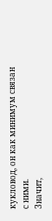кукловод, он как минимум связан с ними.
Значит,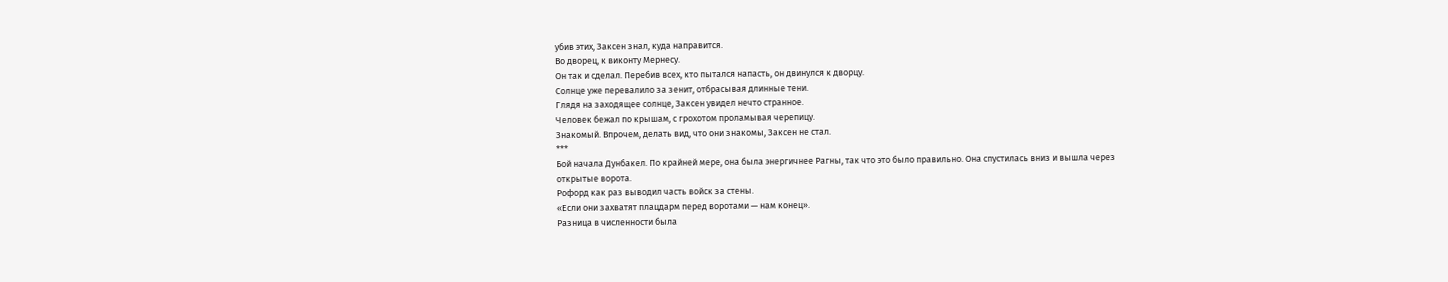убив этих, Заксен знал, куда направится.
Во дворец, к виконту Мернесу.
Он так и сделал. Перебив всех, кто пытался напасть, он двинулся к дворцу.
Солнце уже перевалило за зенит, отбрасывая длинные тени.
Глядя на заходящее солнце, Заксен увидел нечто странное.
Человек бежал по крышам, с грохотом проламывая черепицу.
Знакомый. Впрочем, делать вид, что они знакомы, Заксен не стал.
***
Бой начала Дунбакел. По крайней мере, она была энергичнее Рагны, так что это было правильно. Она спустилась вниз и вышла через открытые ворота.
Рофорд как раз выводил часть войск за стены.
«Если они захватят плацдарм перед воротами — нам конец».
Разница в численности была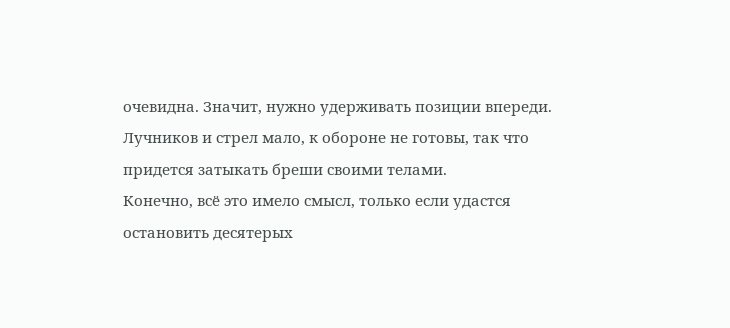очевидна. Значит, нужно удерживать позиции впереди.
Лучников и стрел мало, к обороне не готовы, так что придется затыкать бреши своими телами.
Конечно, всё это имело смысл, только если удастся остановить десятерых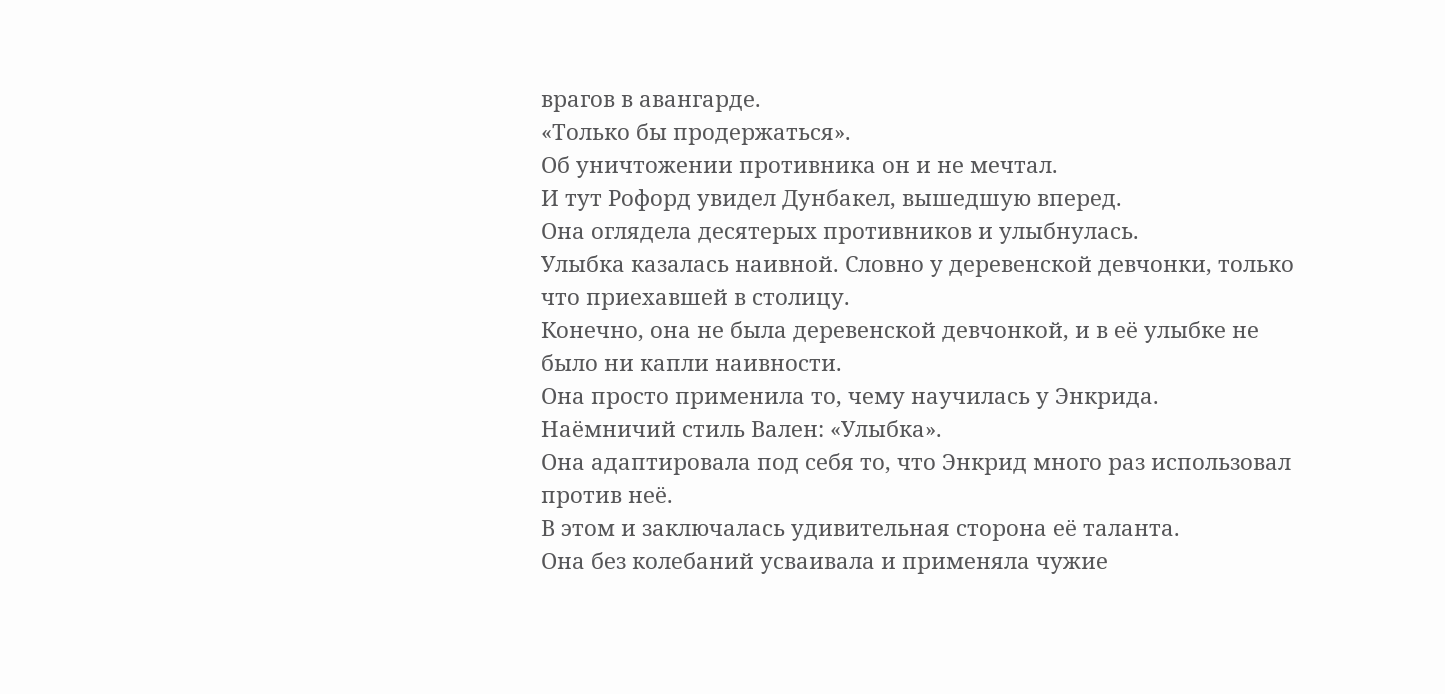врагов в авангарде.
«Только бы продержаться».
Об уничтожении противника он и не мечтал.
И тут Рофорд увидел Дунбакел, вышедшую вперед.
Она оглядела десятерых противников и улыбнулась.
Улыбка казалась наивной. Словно у деревенской девчонки, только что приехавшей в столицу.
Конечно, она не была деревенской девчонкой, и в её улыбке не было ни капли наивности.
Она просто применила то, чему научилась у Энкрида.
Наёмничий стиль Вален: «Улыбка».
Она адаптировала под себя то, что Энкрид много раз использовал против неё.
В этом и заключалась удивительная сторона её таланта.
Она без колебаний усваивала и применяла чужие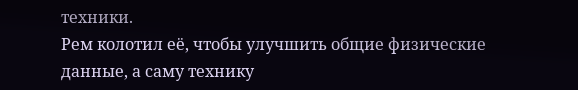техники.
Рем колотил её, чтобы улучшить общие физические данные, а саму технику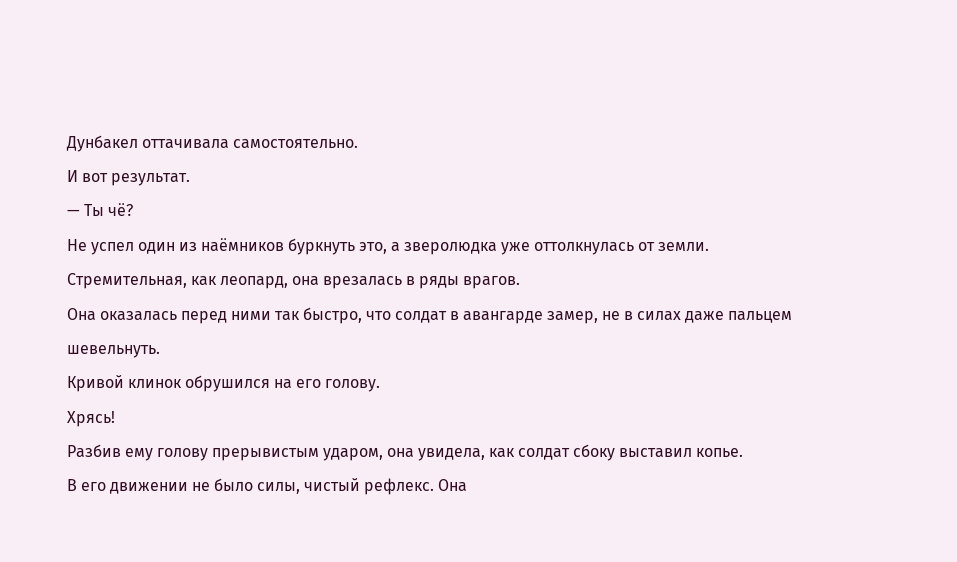Дунбакел оттачивала самостоятельно.
И вот результат.
— Ты чё?
Не успел один из наёмников буркнуть это, а зверолюдка уже оттолкнулась от земли.
Стремительная, как леопард, она врезалась в ряды врагов.
Она оказалась перед ними так быстро, что солдат в авангарде замер, не в силах даже пальцем шевельнуть.
Кривой клинок обрушился на его голову.
Хрясь!
Разбив ему голову прерывистым ударом, она увидела, как солдат сбоку выставил копье.
В его движении не было силы, чистый рефлекс. Она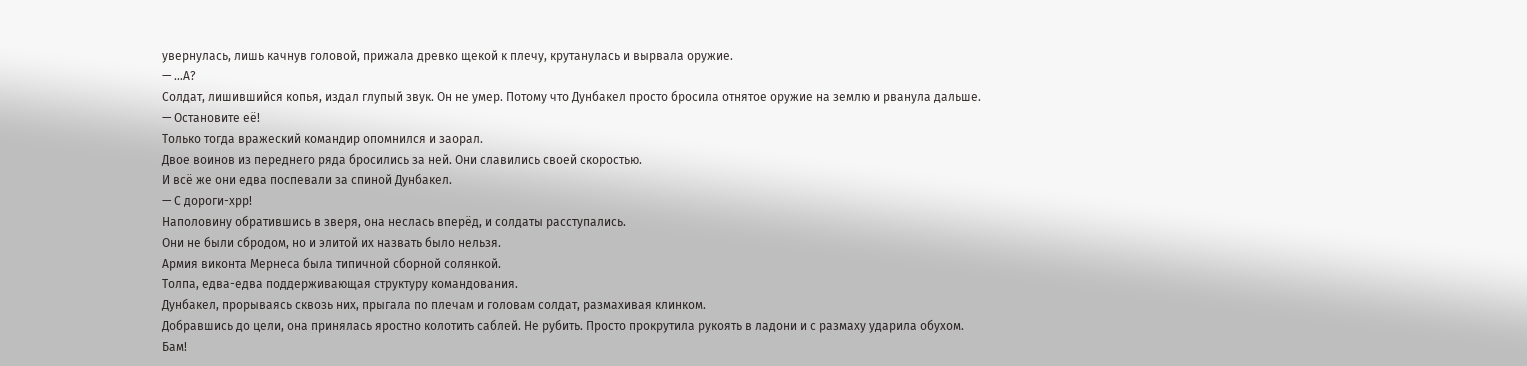увернулась, лишь качнув головой, прижала древко щекой к плечу, крутанулась и вырвала оружие.
— …А?
Солдат, лишившийся копья, издал глупый звук. Он не умер. Потому что Дунбакел просто бросила отнятое оружие на землю и рванула дальше.
— Остановите её!
Только тогда вражеский командир опомнился и заорал.
Двое воинов из переднего ряда бросились за ней. Они славились своей скоростью.
И всё же они едва поспевали за спиной Дунбакел.
— С дороги-хрр!
Наполовину обратившись в зверя, она неслась вперёд, и солдаты расступались.
Они не были сбродом, но и элитой их назвать было нельзя.
Армия виконта Мернеса была типичной сборной солянкой.
Толпа, едва-едва поддерживающая структуру командования.
Дунбакел, прорываясь сквозь них, прыгала по плечам и головам солдат, размахивая клинком.
Добравшись до цели, она принялась яростно колотить саблей. Не рубить. Просто прокрутила рукоять в ладони и с размаху ударила обухом.
Бам!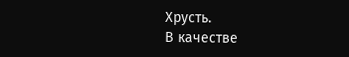Хрусть.
В качестве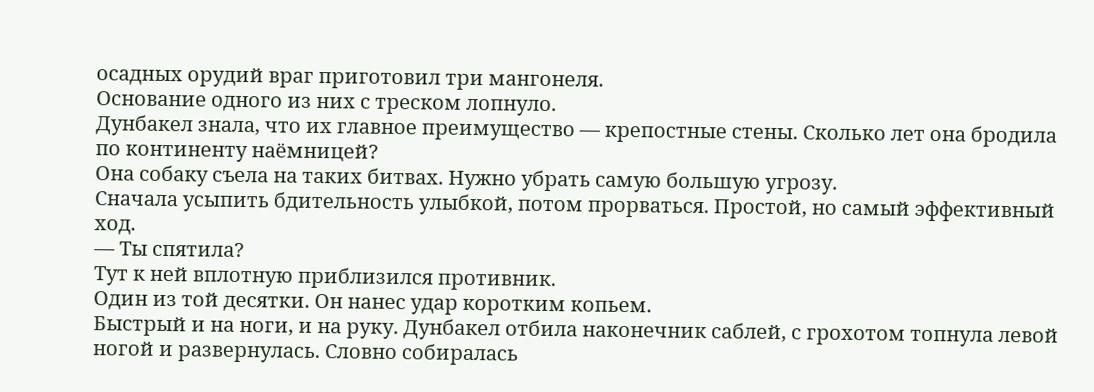осадных орудий враг приготовил три мангонеля.
Основание одного из них с треском лопнуло.
Дунбакел знала, что их главное преимущество — крепостные стены. Сколько лет она бродила по континенту наёмницей?
Она собаку съела на таких битвах. Нужно убрать самую большую угрозу.
Сначала усыпить бдительность улыбкой, потом прорваться. Простой, но самый эффективный ход.
— Ты спятила?
Тут к ней вплотную приблизился противник.
Один из той десятки. Он нанес удар коротким копьем.
Быстрый и на ноги, и на руку. Дунбакел отбила наконечник саблей, с грохотом топнула левой ногой и развернулась. Словно собиралась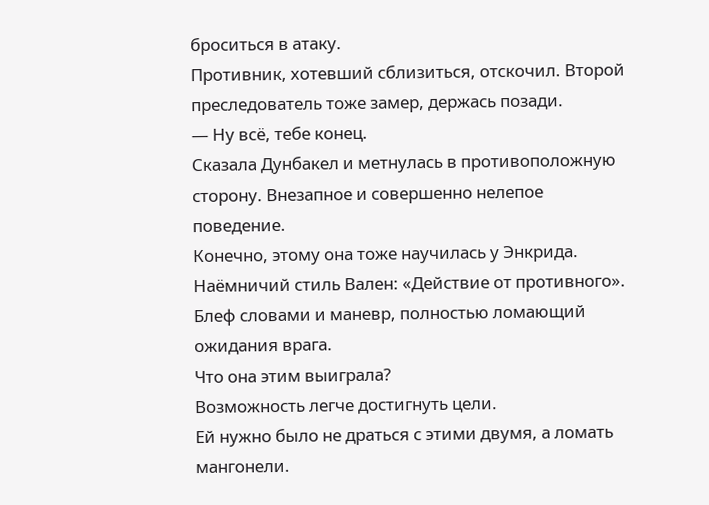броситься в атаку.
Противник, хотевший сблизиться, отскочил. Второй преследователь тоже замер, держась позади.
— Ну всё, тебе конец.
Сказала Дунбакел и метнулась в противоположную сторону. Внезапное и совершенно нелепое поведение.
Конечно, этому она тоже научилась у Энкрида.
Наёмничий стиль Вален: «Действие от противного».
Блеф словами и маневр, полностью ломающий ожидания врага.
Что она этим выиграла?
Возможность легче достигнуть цели.
Ей нужно было не драться с этими двумя, а ломать мангонели.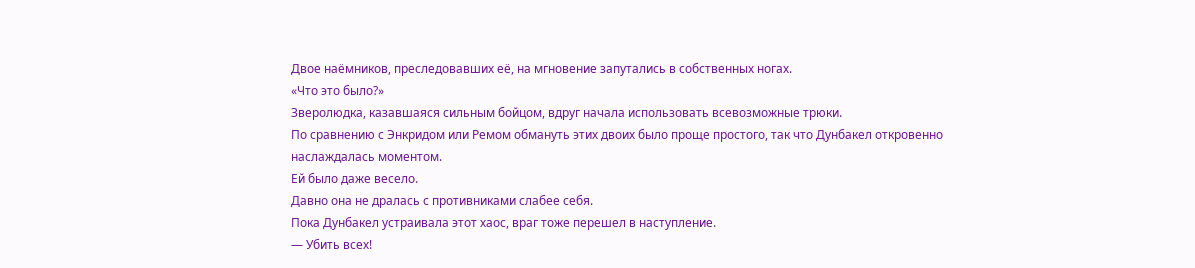Двое наёмников, преследовавших её, на мгновение запутались в собственных ногах.
«Что это было?»
Зверолюдка, казавшаяся сильным бойцом, вдруг начала использовать всевозможные трюки.
По сравнению с Энкридом или Ремом обмануть этих двоих было проще простого, так что Дунбакел откровенно наслаждалась моментом.
Ей было даже весело.
Давно она не дралась с противниками слабее себя.
Пока Дунбакел устраивала этот хаос, враг тоже перешел в наступление.
— Убить всех!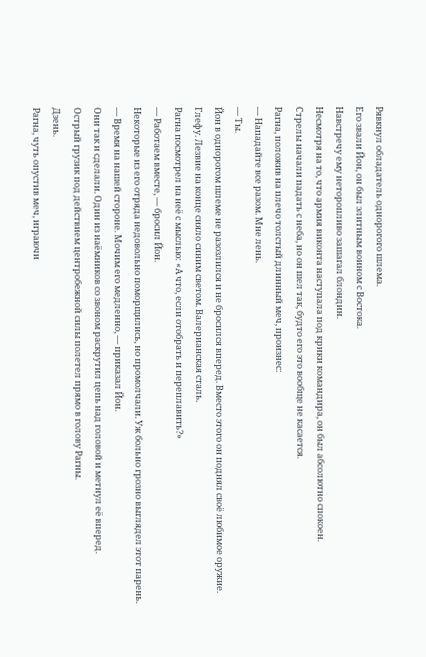Рявкнул обладатель однорогого шлема.
Его звали Йон, он был элитным воином с Востока.
Навстречу ему неторопливо зашагал блондин.
Несмотря на то, что армия виконта наступала под крики командира, он был абсолютно спокоен.
Стрелы начали падать с неба, но он шел так, будто его это вообще не касается.
Рагна, положив на плечо толстый длинный меч, произнес:
— Нападайте все разом. Мне лень.
— Ты.
Йон в однорогом шлеме не разозлился и не бросился вперед. Вместо этого он поднял своё любимое оружие. Глефу. Лезвие на конце сияло синим светом. Валерианская сталь.
Рагна посмотрел на неё с мыслью: «А что, если отобрать и переплавить?»
— Работаем вместе, — бросил Йон.
Некоторые из его отряда недовольно поморщились, но промолчали. Уж больно грозно выглядел этот парень.
— Время на нашей стороне. Мочим его медленно, — приказал Йон.
Они так и сделали. Один из наёмников со звоном раскрутил цепь над головой и метнул её вперед.
Острый грузик под действием центробежной силы полетел прямо в голову Рагны.
Дзень.
Рагна, чуть опустив меч, играючи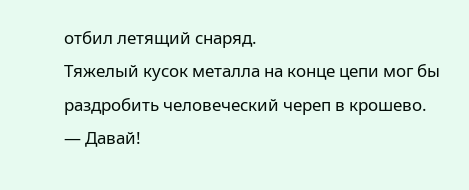отбил летящий снаряд.
Тяжелый кусок металла на конце цепи мог бы раздробить человеческий череп в крошево.
— Давай!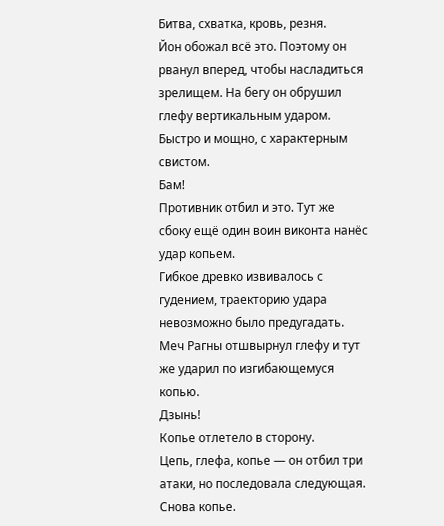Битва, схватка, кровь, резня.
Йон обожал всё это. Поэтому он рванул вперед, чтобы насладиться зрелищем. На бегу он обрушил глефу вертикальным ударом.
Быстро и мощно, с характерным свистом.
Бам!
Противник отбил и это. Тут же сбоку ещё один воин виконта нанёс удар копьем.
Гибкое древко извивалось с гудением, траекторию удара невозможно было предугадать.
Меч Рагны отшвырнул глефу и тут же ударил по изгибающемуся копью.
Дзынь!
Копье отлетело в сторону.
Цепь, глефа, копье — он отбил три атаки, но последовала следующая.
Снова копье.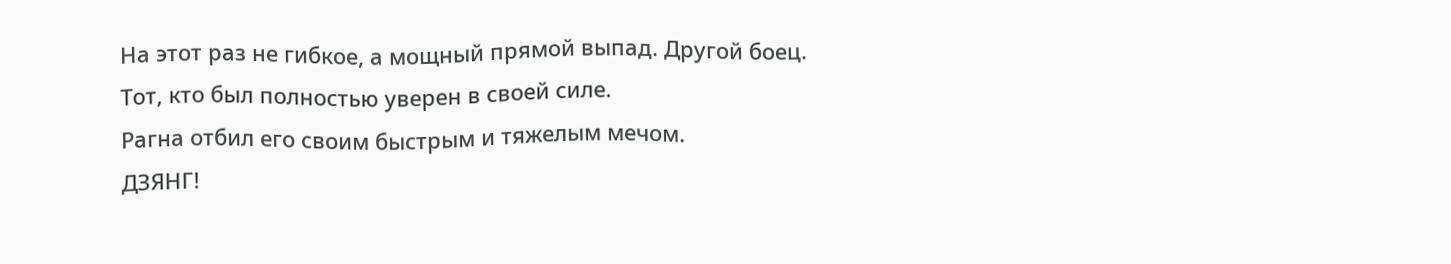На этот раз не гибкое, а мощный прямой выпад. Другой боец. Тот, кто был полностью уверен в своей силе.
Рагна отбил его своим быстрым и тяжелым мечом.
ДЗЯНГ!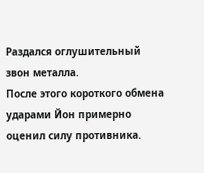Раздался оглушительный звон металла.
После этого короткого обмена ударами Йон примерно оценил силу противника.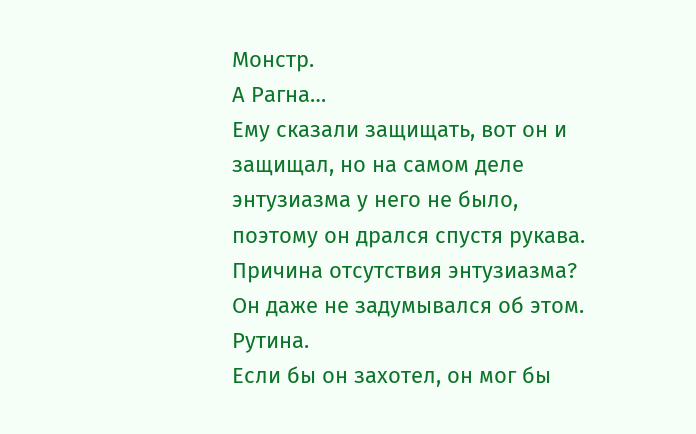Монстр.
А Рагна…
Ему сказали защищать, вот он и защищал, но на самом деле энтузиазма у него не было, поэтому он дрался спустя рукава.
Причина отсутствия энтузиазма? Он даже не задумывался об этом.
Рутина.
Если бы он захотел, он мог бы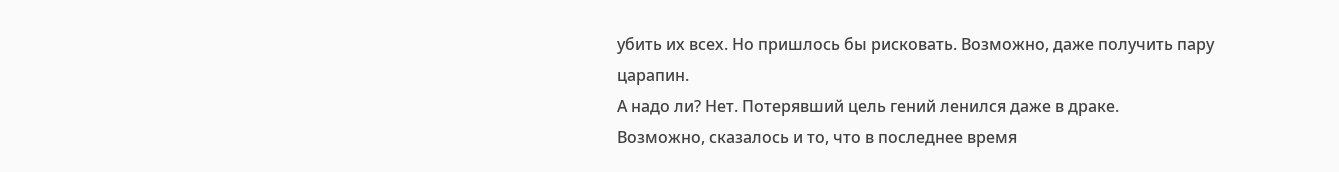убить их всех. Но пришлось бы рисковать. Возможно, даже получить пару царапин.
А надо ли? Нет. Потерявший цель гений ленился даже в драке.
Возможно, сказалось и то, что в последнее время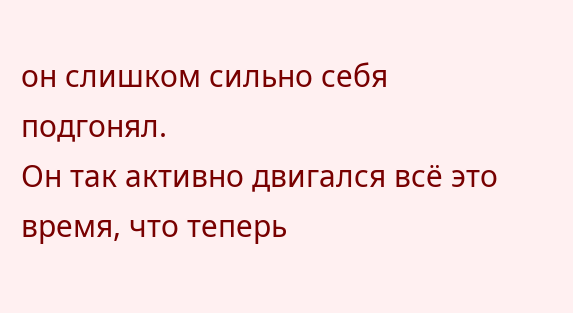он слишком сильно себя подгонял.
Он так активно двигался всё это время, что теперь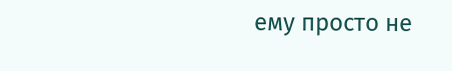ему просто не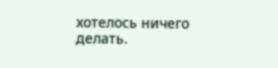хотелось ничего делать.